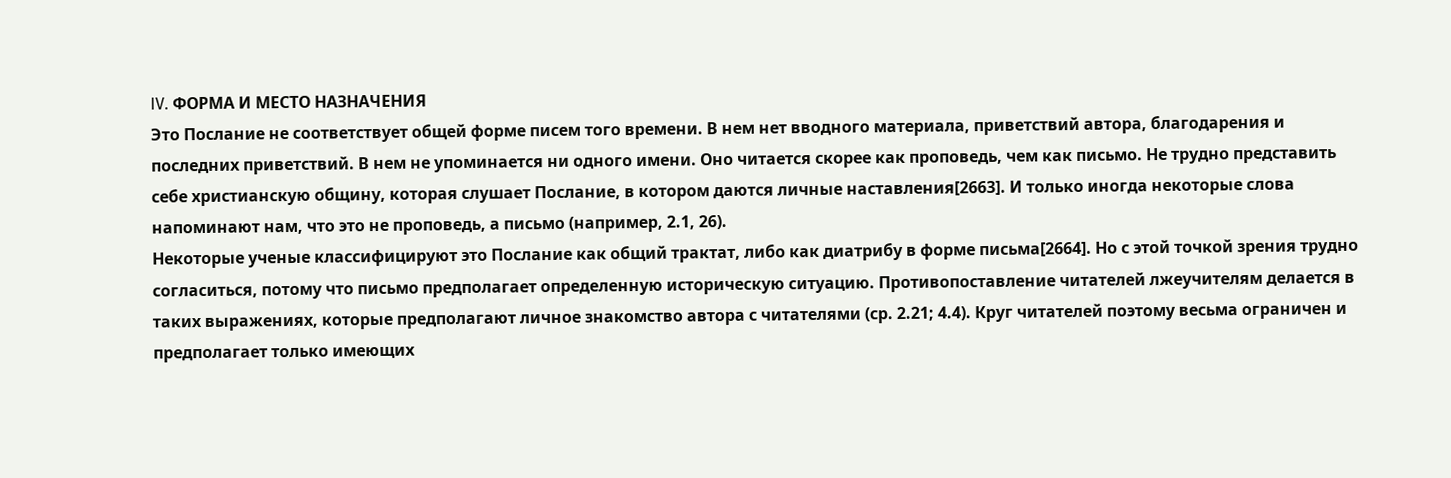IV. ФОРМА И МЕСТО НАЗНАЧЕНИЯ
Это Послание не соответствует общей форме писем того времени. В нем нет вводного материала, приветствий автора, благодарения и последних приветствий. В нем не упоминается ни одного имени. Оно читается скорее как проповедь, чем как письмо. Не трудно представить себе христианскую общину, которая слушает Послание, в котором даются личные наставления[2663]. И только иногда некоторые слова напоминают нам, что это не проповедь, а письмо (например, 2.1, 26).
Некоторые ученые классифицируют это Послание как общий трактат, либо как диатрибу в форме письма[2664]. Но с этой точкой зрения трудно согласиться, потому что письмо предполагает определенную историческую ситуацию. Противопоставление читателей лжеучителям делается в таких выражениях, которые предполагают личное знакомство автора с читателями (ср. 2.21; 4.4). Круг читателей поэтому весьма ограничен и предполагает только имеющих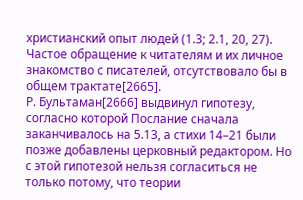христианский опыт людей (1.3; 2.1, 20, 27). Частое обращение к читателям и их личное знакомство с писателей, отсутствовало бы в общем трактате[2665].
Р. Бультаман[2666] выдвинул гипотезу, согласно которой Послание сначала заканчивалось на 5.13, а стихи 14–21 были позже добавлены церковный редактором. Но с этой гипотезой нельзя согласиться не только потому, что теории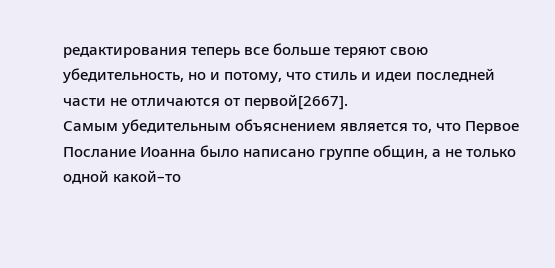редактирования теперь все больше теряют свою убедительность, но и потому, что стиль и идеи последней части не отличаются от первой[2667].
Самым убедительным объяснением является то, что Первое Послание Иоанна было написано группе общин, а не только одной какой–то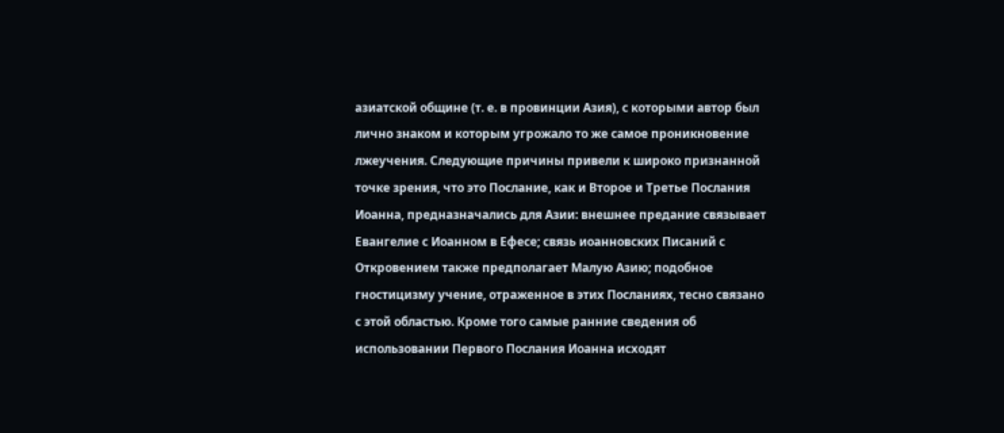азиатской общине (т. е. в провинции Азия), с которыми автор был лично знаком и которым угрожало то же самое проникновение лжеучения. Следующие причины привели к широко признанной точке зрения, что это Послание, как и Второе и Третье Послания Иоанна, предназначались для Азии: внешнее предание связывает Евангелие с Иоанном в Ефесе; связь иоанновских Писаний с Откровением также предполагает Малую Азию; подобное гностицизму учение, отраженное в этих Посланиях, тесно связано с этой областью. Кроме того самые ранние сведения об использовании Первого Послания Иоанна исходят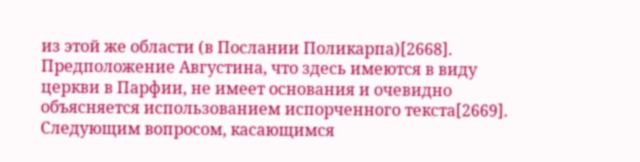из этой же области (в Послании Поликарпа)[2668]. Предположение Августина, что здесь имеются в виду церкви в Парфии, не имеет основания и очевидно объясняется использованием испорченного текста[2669].
Следующим вопросом, касающимся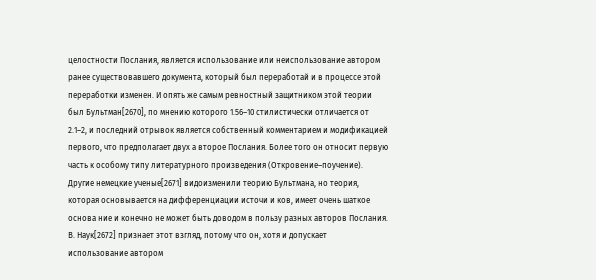целостности Послания, является использование или неиспользование автором ранее существовавшего документа, который был переработай и в процессе этой переработки изменен. И опять же самым ревностный защитником этой теории был Бультман[2670], по мнению которого 1.56–10 стилистически отличается от 2.1–2, и последний отрывок является собственный комментарием и модификацией первого, что предполагает двух а второе Послания. Более того он относит первую часть к особому типу литературного произведения (Откровение–поучение). Другие немецкие ученые[2671] видоизменили теорию Бультмана, но теория, которая основывается на дифференциации источи и ков, имеет очень шаткое основа ние и конечно не может быть доводом в пользу разных авторов Послания. В. Наук[2672] признает этот взгляд, потому что он, хотя и допускает использование автором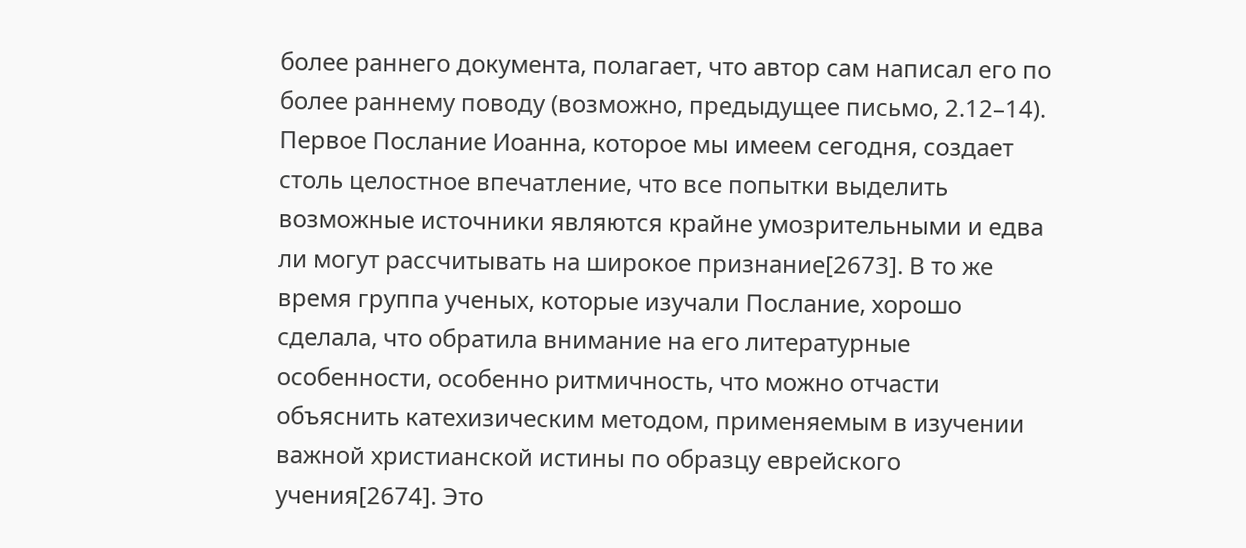более раннего документа, полагает, что автор сам написал его по более раннему поводу (возможно, предыдущее письмо, 2.12–14). Первое Послание Иоанна, которое мы имеем сегодня, создает столь целостное впечатление, что все попытки выделить возможные источники являются крайне умозрительными и едва ли могут рассчитывать на широкое признание[2673]. В то же время группа ученых, которые изучали Послание, хорошо сделала, что обратила внимание на его литературные особенности, особенно ритмичность, что можно отчасти объяснить катехизическим методом, применяемым в изучении важной христианской истины по образцу еврейского учения[2674]. Это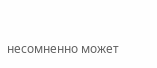несомненно может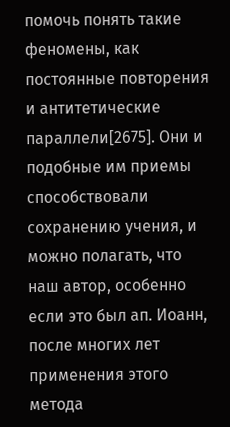помочь понять такие феномены, как постоянные повторения и антитетические параллели[2675]. Они и подобные им приемы способствовали сохранению учения, и можно полагать, что наш автор, особенно если это был ап. Иоанн, после многих лет применения этого метода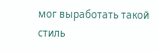мог выработать такой стиль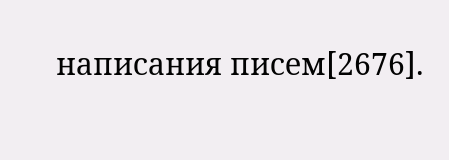написания писем[2676].